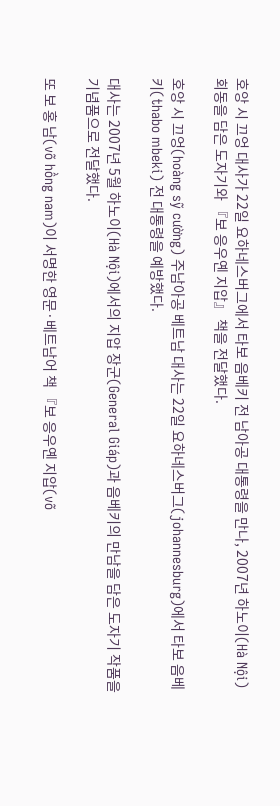호앙 시 끄엉 대사가 22일 요하네스버그에서 타보 음베키 전 남아공 대통령을 만나, 2007년 하노이(Hà Nội) 회동을 담은 도자기와 『보 응우옌 지압』 책을 전달했다.

호앙 시 끄엉(hoàng sỹ cường) 주남아공 베트남 대사는 22일 요하네스버그(johannesburg)에서 타보 음베키(thabo mbeki) 전 대통령을 예방했다.

대사는 2007년 5월 하노이(Hà Nội)에서의 지압 장군(General Giáp)과 음베키의 만남을 담은 도자기 작품을 기념품으로 전달했다.

또 보 홍 남(võ hồng nam)이 서명한 영문·베트남어 책 『보 응우옌 지압(võ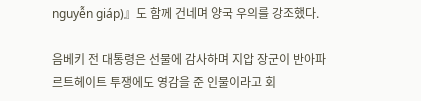nguyễn giáp)』도 함께 건네며 양국 우의를 강조했다.

음베키 전 대통령은 선물에 감사하며 지압 장군이 반아파르트헤이트 투쟁에도 영감을 준 인물이라고 회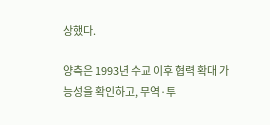상했다.

양측은 1993년 수교 이후 협력 확대 가능성을 확인하고, 무역·투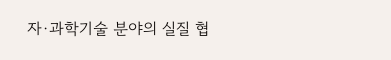자·과학기술 분야의 실질 협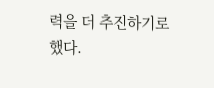력을 더 추진하기로 했다.